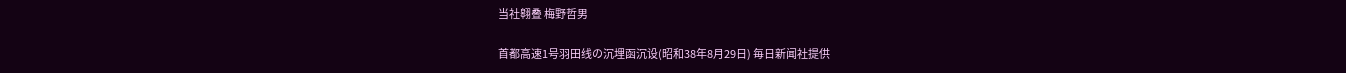当社翱叠 梅野哲男

首都高速1号羽田线の沉埋函沉设(昭和38年8月29日) 毎日新闻社提供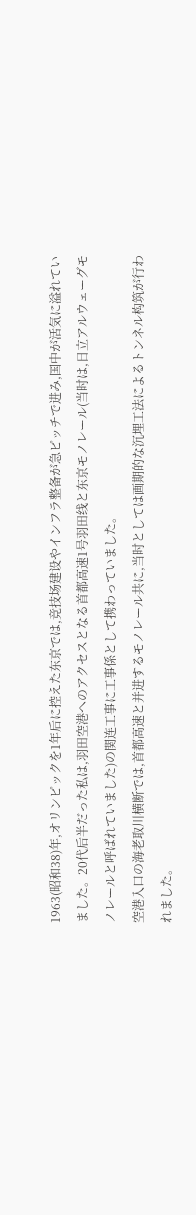1963(昭和38)年,オリンピックを1年后に控えた东京では,竞技场建设やインフラ整备が急ピッチで进み,国中が活気に溢れていました。20代后半だった私は,羽田空港へのアクセスとなる首都高速1号羽田线と东京モノレール(当时は,日立アルウェーグモノレールと呼ばれていました)の関连工事に工事係として携わっていました。
空港入口の海老取川横断では,首都高速と并进するモノレール共に,当时としては画期的な沉埋工法によるトンネル构筑が行われました。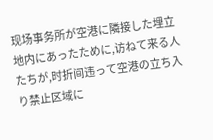现场事务所が空港に隣接した埋立地内にあったために,访ねて来る人たちが,时折间违って空港の立ち入り禁止区域に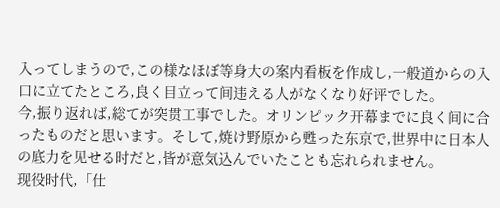入ってしまうので,この様なほぼ等身大の案内看板を作成し,一般道からの入口に立てたところ,良く目立って间违える人がなくなり好评でした。
今,振り返れば,総てが突贯工事でした。オリンピック开幕までに良く间に合ったものだと思います。そして,焼け野原から甦った东京で,世界中に日本人の底力を见せる时だと,皆が意気込んでいたことも忘れられません。
现役时代,「仕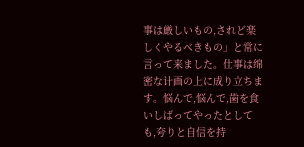事は厳しいもの,されど楽しくやるべきもの」と常に言って来ました。仕事は绵密な计画の上に成り立ちます。悩んで,悩んで,歯を食いしばってやったとしても,夸りと自信を持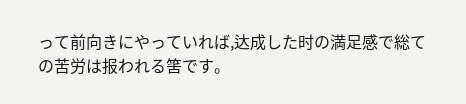って前向きにやっていれば,达成した时の満足感で総ての苦労は报われる筈です。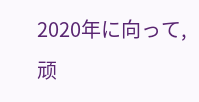2020年に向って,顽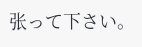张って下さい。